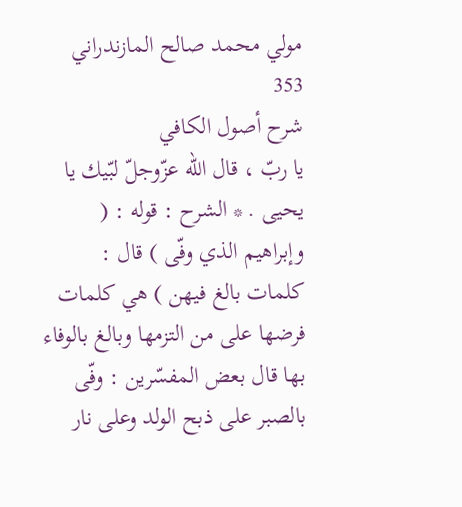مولي محمد صالح المازندراني
353
شرح أصول الكافي
يا ربّ ، قال الله عزّوجلّ لبّيك يا يحيى . * الشرح : قوله : ( وإبراهيم الذي وفّى ) قال : كلمات بالغ فيهن ) هي كلمات فرضها على من التزمها وبالغ بالوفاء بها قال بعض المفسّرين : وفّى بالصبر على ذبح الولد وعلى نار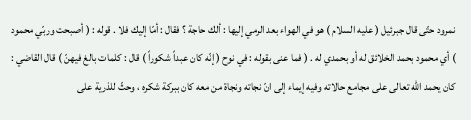نمرود حتّى قال جبرئيل ( عليه السلام ) هو في الهواء بعد الرمي إليها : ألك حاجة ؟ فقال : أمّا إليك فلا . قوله : ( أصبحت وربّي محمود ) أي محمود بحمد الخلائق له أو بحمدي له . ( فما عنى بقوله : في نوح ( إنّه كان عبداً شكوراً ) قال : كلمات بالغ فيهنّ ) قال القاضي : كان يحمد الله تعالى على مجامع حالاته وفيه إيماء إلى انّ نجاته ونجاة من معه كان ببركة شكره ، وحثّ للذرية على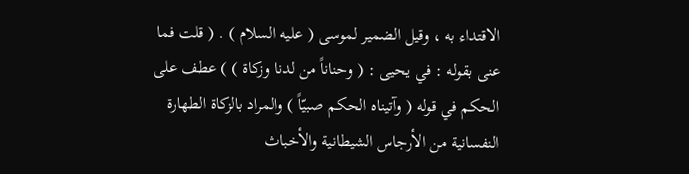الاقتداء به ، وقيل الضمير لموسى ( عليه السلام ) . ( قلت فما عنى بقوله : في يحيى : ( وحناناً من لدنا وزكاة ) ) عطف على الحكم في قوله ( وآتيناه الحكم صبيّاً ) والمراد بالزكاة الطهارة النفسانية من الأرجاس الشيطانية والأخباث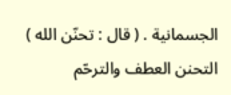الجسمانية . ( قال : تحنّن الله ) التحنن العطف والترحّم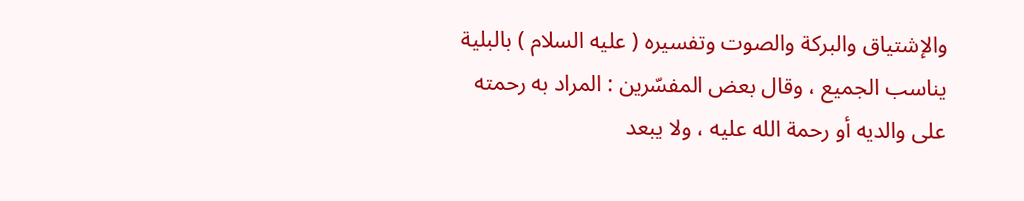والإشتياق والبركة والصوت وتفسيره ( عليه السلام ) بالبلية يناسب الجميع ، وقال بعض المفسّرين : المراد به رحمته على والديه أو رحمة الله عليه ، ولا يبعد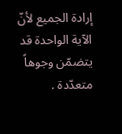إرادة الجميع لأنّ الآية الواحدة قد يتضمّن وجوهاً متعدّدة .